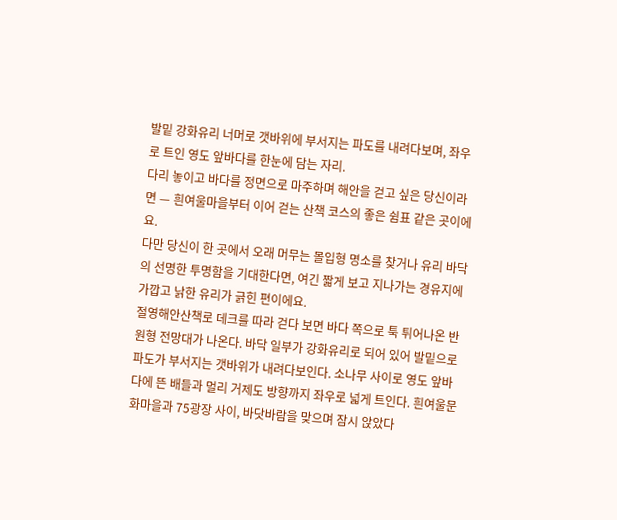발밑 강화유리 너머로 갯바위에 부서지는 파도를 내려다보며, 좌우로 트인 영도 앞바다를 한눈에 담는 자리.
다리 놓이고 바다를 정면으로 마주하며 해안을 걷고 싶은 당신이라면 — 흰여울마을부터 이어 걷는 산책 코스의 좋은 쉼표 같은 곳이에요.
다만 당신이 한 곳에서 오래 머무는 몰입형 명소를 찾거나 유리 바닥의 선명한 투명함을 기대한다면, 여긴 짧게 보고 지나가는 경유지에 가깝고 낡한 유리가 긁힌 편이에요.
절영해안산책로 데크를 따라 걷다 보면 바다 쪽으로 툭 튀어나온 반원형 전망대가 나온다. 바닥 일부가 강화유리로 되어 있어 발밑으로 파도가 부서지는 갯바위가 내려다보인다. 소나무 사이로 영도 앞바다에 뜬 배들과 멀리 거제도 방향까지 좌우로 넓게 트인다. 흰여울문화마을과 75광장 사이, 바닷바람을 맞으며 잠시 앉았다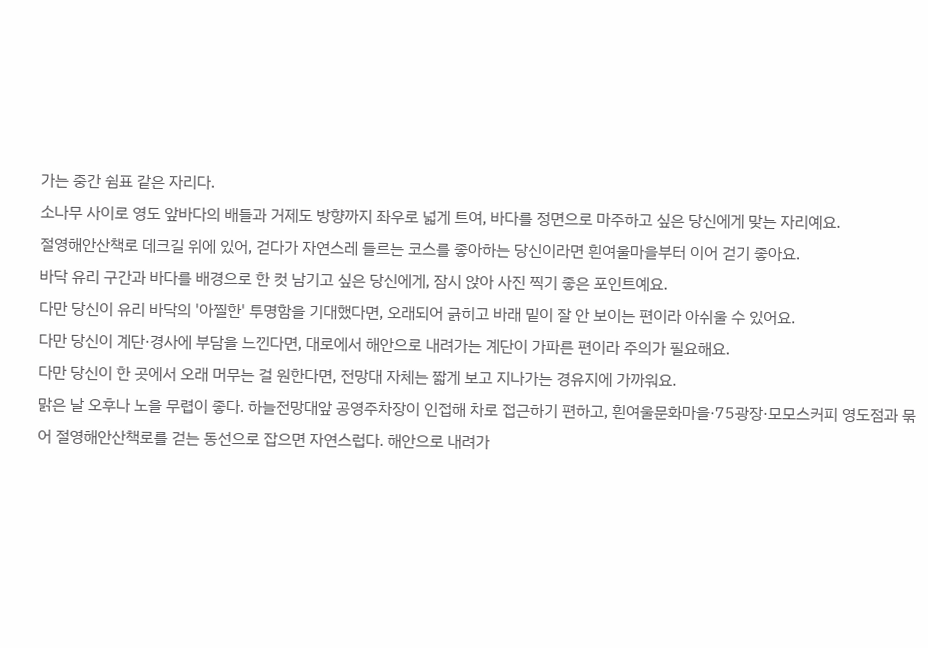가는 중간 쉼표 같은 자리다.
소나무 사이로 영도 앞바다의 배들과 거제도 방향까지 좌우로 넓게 트여, 바다를 정면으로 마주하고 싶은 당신에게 맞는 자리예요.
절영해안산책로 데크길 위에 있어, 걷다가 자연스레 들르는 코스를 좋아하는 당신이라면 흰여울마을부터 이어 걷기 좋아요.
바닥 유리 구간과 바다를 배경으로 한 컷 남기고 싶은 당신에게, 잠시 앉아 사진 찍기 좋은 포인트예요.
다만 당신이 유리 바닥의 '아찔한' 투명함을 기대했다면, 오래되어 긁히고 바래 밑이 잘 안 보이는 편이라 아쉬울 수 있어요.
다만 당신이 계단·경사에 부담을 느낀다면, 대로에서 해안으로 내려가는 계단이 가파른 편이라 주의가 필요해요.
다만 당신이 한 곳에서 오래 머무는 걸 원한다면, 전망대 자체는 짧게 보고 지나가는 경유지에 가까워요.
맑은 날 오후나 노을 무렵이 좋다. 하늘전망대앞 공영주차장이 인접해 차로 접근하기 편하고, 흰여울문화마을·75광장·모모스커피 영도점과 묶어 절영해안산책로를 걷는 동선으로 잡으면 자연스럽다. 해안으로 내려가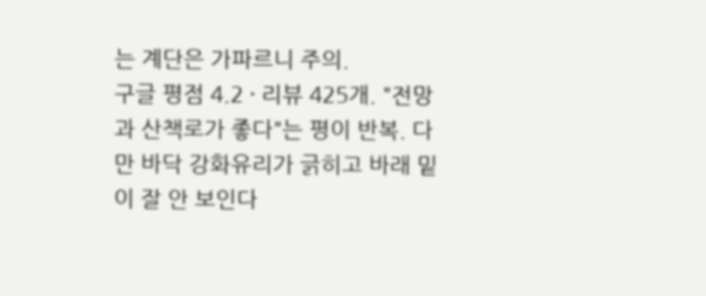는 계단은 가파르니 주의.
구글 평점 4.2 · 리뷰 425개. "전망과 산책로가 좋다"는 평이 반복. 다만 바닥 강화유리가 긁히고 바래 밑이 잘 안 보인다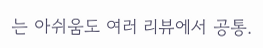는 아쉬움도 여러 리뷰에서 공통.